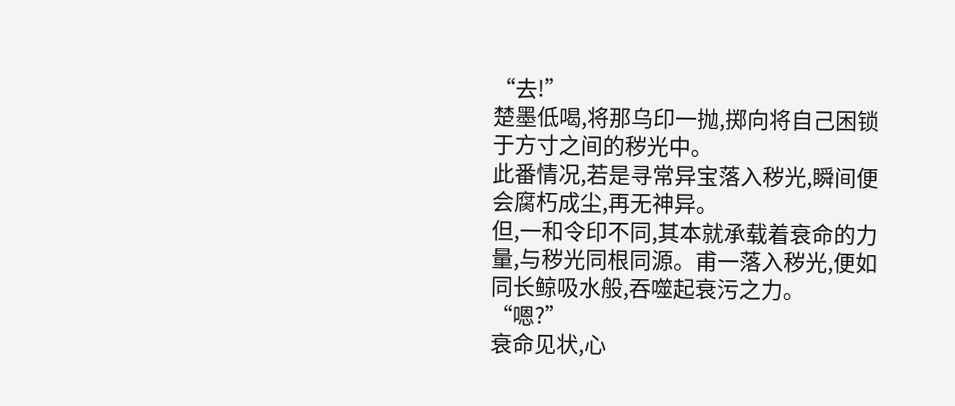“去!”
楚墨低喝,将那乌印一抛,掷向将自己困锁于方寸之间的秽光中。
此番情况,若是寻常异宝落入秽光,瞬间便会腐朽成尘,再无神异。
但,一和令印不同,其本就承载着衰命的力量,与秽光同根同源。甫一落入秽光,便如同长鲸吸水般,吞噬起衰污之力。
“嗯?”
衰命见状,心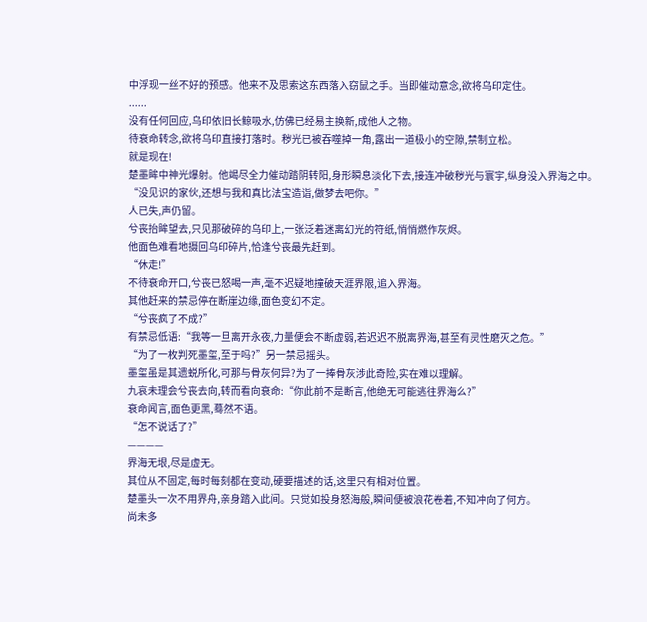中浮现一丝不好的预感。他来不及思索这东西落入窃鼠之手。当即催动意念,欲将乌印定住。
......
没有任何回应,乌印依旧长鲸吸水,仿佛已经易主换新,成他人之物。
待衰命转念,欲将乌印直接打落时。秽光已被吞噬掉一角,露出一道极小的空隙,禁制立松。
就是现在!
楚墨眸中神光爆射。他竭尽全力催动踏阴转阳,身形瞬息淡化下去,接连冲破秽光与寰宇,纵身没入界海之中。
“没见识的家伙,还想与我和真比法宝造诣,做梦去吧你。”
人已失,声仍留。
兮丧抬眸望去,只见那破碎的乌印上,一张泛着迷离幻光的符纸,悄悄燃作灰烬。
他面色难看地摄回乌印碎片,恰逢兮丧最先赶到。
“休走!”
不待衰命开口,兮丧已怒喝一声,毫不迟疑地撞破天涯界限,追入界海。
其他赶来的禁忌停在断崖边缘,面色变幻不定。
“兮丧疯了不成?”
有禁忌低语:“我等一旦离开永夜,力量便会不断虚弱,若迟迟不脱离界海,甚至有灵性磨灭之危。”
“为了一枚判死墨玺,至于吗?”另一禁忌摇头。
墨玺虽是其遗蜕所化,可那与骨灰何异?为了一捧骨灰涉此奇险,实在难以理解。
九哀未理会兮丧去向,转而看向衰命:“你此前不是断言,他绝无可能逃往界海么?”
衰命闻言,面色更黑,蓦然不语。
“怎不说话了?”
————
界海无垠,尽是虚无。
其位从不固定,每时每刻都在变动,硬要描述的话,这里只有相对位置。
楚墨头一次不用界舟,亲身踏入此间。只觉如投身怒海般,瞬间便被浪花卷着,不知冲向了何方。
尚未多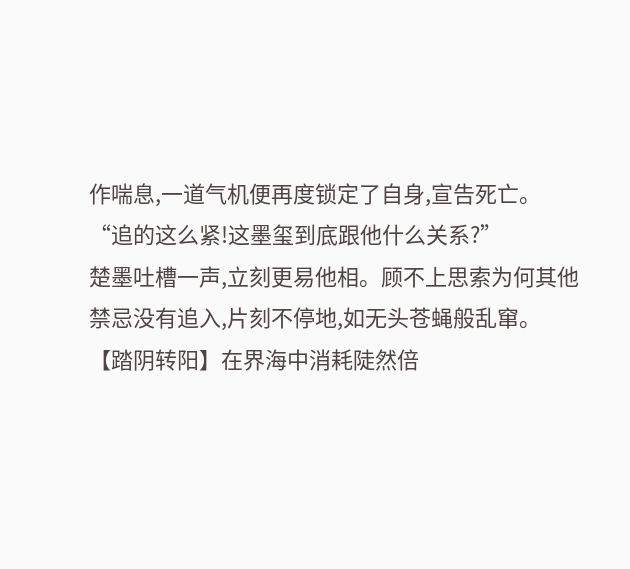作喘息,一道气机便再度锁定了自身,宣告死亡。
“追的这么紧!这墨玺到底跟他什么关系?”
楚墨吐槽一声,立刻更易他相。顾不上思索为何其他禁忌没有追入,片刻不停地,如无头苍蝇般乱窜。
【踏阴转阳】在界海中消耗陡然倍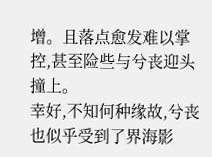增。且落点愈发难以掌控,甚至险些与兮丧迎头撞上。
幸好,不知何种缘故,兮丧也似乎受到了界海影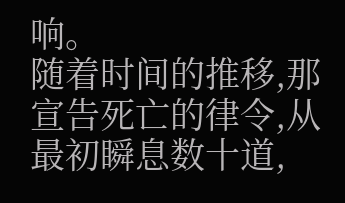响。
随着时间的推移,那宣告死亡的律令,从最初瞬息数十道,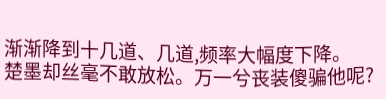渐渐降到十几道、几道,频率大幅度下降。
楚墨却丝毫不敢放松。万一兮丧装傻骗他呢?